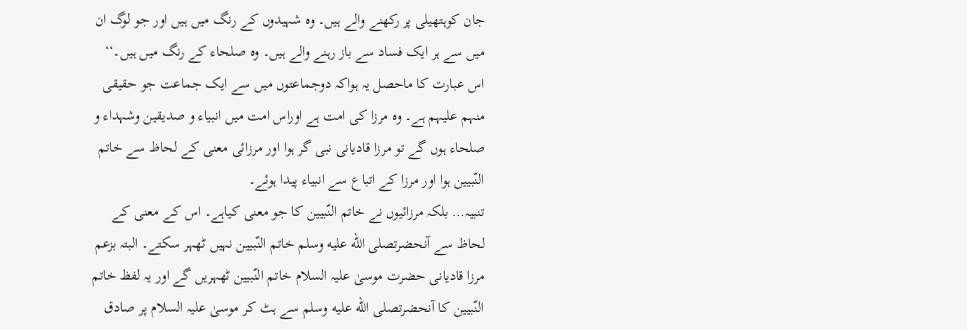جان کوہتھیلی پر رکھنے والے ہیں۔ وہ شہیدوں کے رنگ میں ہیں اور جو لوگ ان میں سے ہر ایک فساد سے باز رہنے والے ہیں۔ وہ صلحاء کے رنگ میں ہیں۔‘‘
اس عبارت کا ماحصل یہ ہواکہ دوجماعتوں میں سے ایک جماعت جو حقیقی منہم علیہم ہے۔ وہ مرزا کی امت ہے اوراس امت میں انبیاء و صدیقین وشہداء و صلحاء ہوں گے تو مرزا قادیانی نبی گر ہوا اور مرزائی معنی کے لحاظ سے خاتم النّبیین ہوا اور مرزا کے اتباع سے انبیاء پیدا ہوئے۔
تنبیہ… بلکہ مرزائیوں نے خاتم النّبیین کا جو معنی کیاہے۔ اس کے معنی کے لحاظ سے آنحضرتصلى الله عليه وسلم خاتم النّبیین نہیں ٹھہر سکتے۔ البتہ بزعم مرزا قادیانی حضرت موسیٰ علیہ السلام خاتم النّبیین ٹھہریں گے اور یہ لفظ خاتم النّبیین کا آنحضرتصلى الله عليه وسلم سے ہٹ کر موسیٰ علیہ السلام پر صادق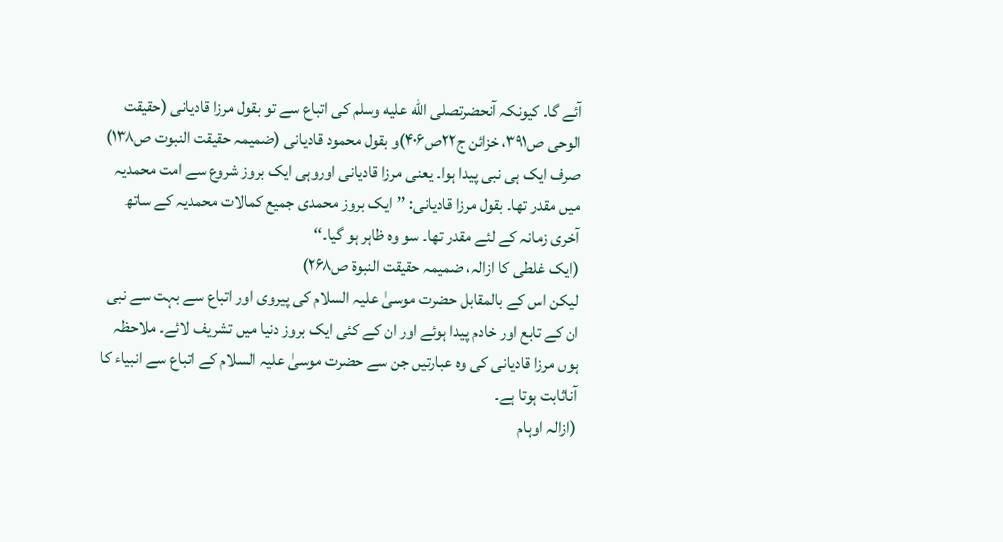آئے گا۔ کیونکہ آنحضرتصلى الله عليه وسلم کی اتباع سے تو بقول مرزا قادیانی (حقیقت الوحی ص۳۹۱، خزائن ج۲۲ص۴۰۶)و بقول محمود قادیانی (ضمیمہ حقیقت النبوت ص۱۳۸) صرف ایک ہی نبی پیدا ہوا۔ یعنی مرزا قادیانی اوروہی ایک بروز شروع سے امت محمدیہ میں مقدر تھا۔ بقول مرزا قادیانی: ’’ایک بروز محمدی جمیع کمالات محمدیہ کے ساتھ آخری زمانہ کے لئے مقدر تھا۔ سو وہ ظاہر ہو گیا۔‘‘
(ایک غلطی کا ازالہ، ضمیمہ حقیقت النبوۃ ص۲۶۸)
لیکن اس کے بالمقابل حضرت موسیٰ علیہ السلام کی پیروی اور اتباع سے بہت سے نبی ان کے تابع اور خادم پیدا ہوئے اور ان کے کئی ایک بروز دنیا میں تشریف لائے۔ ملاحظہ ہوں مرزا قادیانی کی وہ عبارتیں جن سے حضرت موسیٰ علیہ السلام کے اتباع سے انبیاء کا آناثابت ہوتا ہے۔
(ازالہ اوہام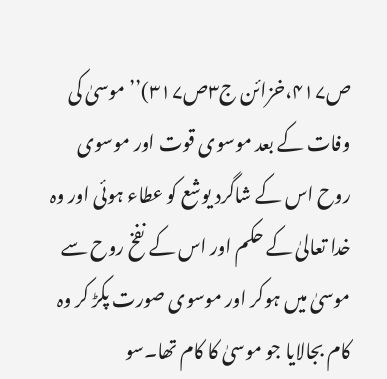ص۴۱۷،خزائن ج۳ص۳۱۷)’’موسیٰ کی وفات کے بعد موسوی قوت اور موسوی روح اس کے شاگرد یوشع کو عطاء ہوئی اور وہ خدا تعالیٰ کے حکم اور اس کے نفخ روح سے موسیٰ میں ہوکر اور موسوی صورت پکڑ کر وہ کام بجالایا جو موسیٰ کا کام تھا۔سو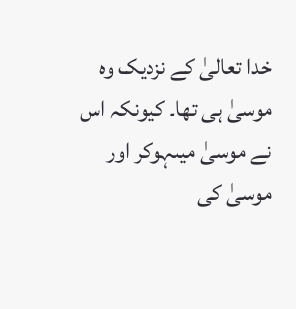خدا تعالیٰ کے نزدیک وہ موسیٰ ہی تھا۔ کیونکہ اس نے موسیٰ میںہوکر اور موسیٰ کی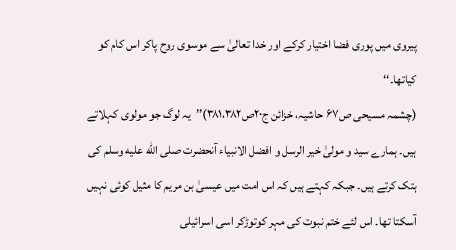پیروی میں پوری فضا اختیار کرکے اور خدا تعالیٰ سے موسوی روح پاکر اس کام کو کیاتھا۔‘‘
(چشمہ مسیحی ص۶۷ حاشیہ، خزائن ج۲۰ص۳۸۱،۳۸۲)’’یہ لوگ جو مولوی کہلاتے ہیں۔ ہمارے سید و مولیٰ خیر الرسل و افضل الانبیاء آنحضرت صلى الله عليه وسلم کی ہتک کرتے ہیں۔ جبکہ کہتے ہیں کہ اس امت میں عیسیٰ بن مریم کا مثیل کوئی نہیں آسکتا تھا۔ اس لئے ختم نبوت کی مہر کوتوڑکر اسی اسرائیلی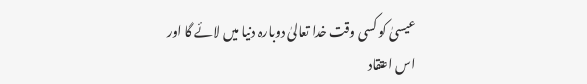عیسیٰ کو کسی وقت خدا تعالیٰ دوبارہ دنیا میں لائے گا اور اس اعتقاد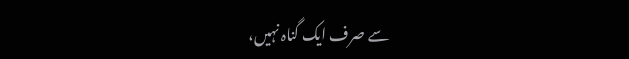سے صرف ایک گناہ نہیں،